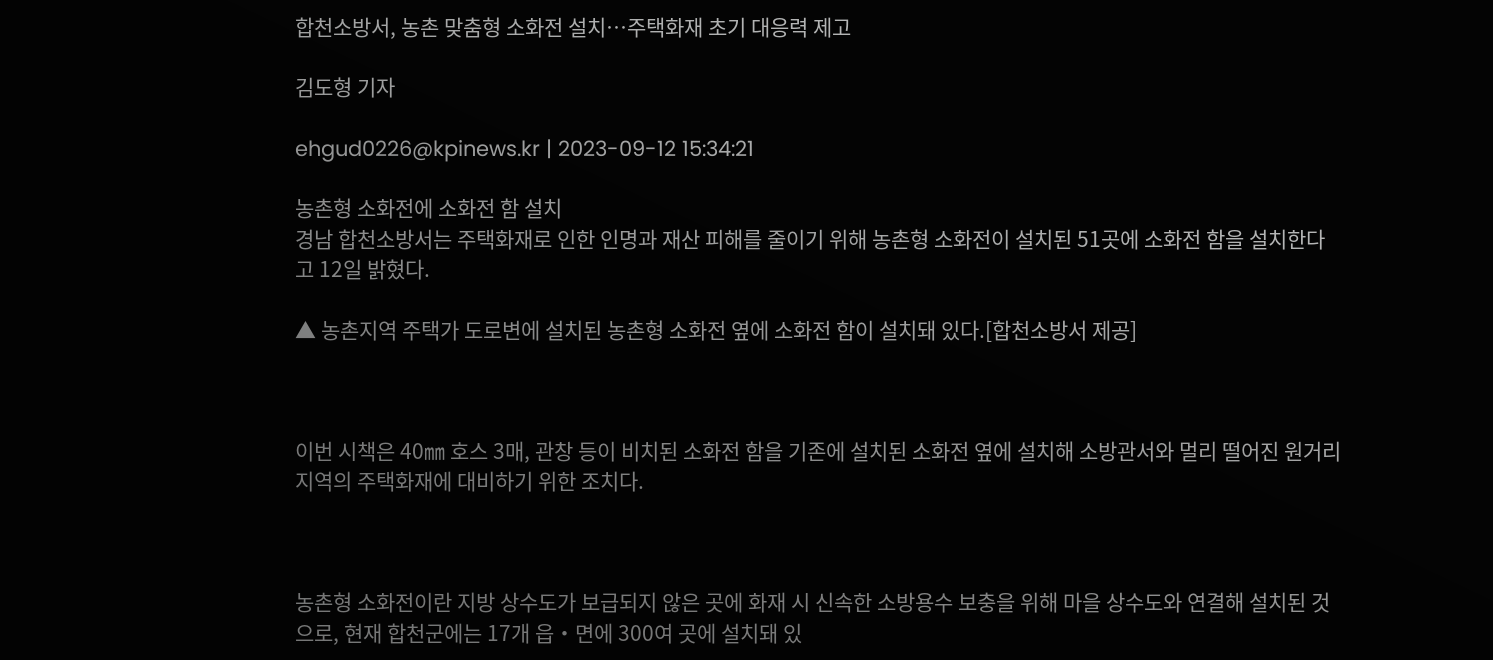합천소방서, 농촌 맞춤형 소화전 설치…주택화재 초기 대응력 제고

김도형 기자

ehgud0226@kpinews.kr | 2023-09-12 15:34:21

농촌형 소화전에 소화전 함 설치
경남 합천소방서는 주택화재로 인한 인명과 재산 피해를 줄이기 위해 농촌형 소화전이 설치된 51곳에 소화전 함을 설치한다고 12일 밝혔다.

▲ 농촌지역 주택가 도로변에 설치된 농촌형 소화전 옆에 소화전 함이 설치돼 있다.[합천소방서 제공]



이번 시책은 40㎜ 호스 3매, 관창 등이 비치된 소화전 함을 기존에 설치된 소화전 옆에 설치해 소방관서와 멀리 떨어진 원거리 지역의 주택화재에 대비하기 위한 조치다.



농촌형 소화전이란 지방 상수도가 보급되지 않은 곳에 화재 시 신속한 소방용수 보충을 위해 마을 상수도와 연결해 설치된 것으로, 현재 합천군에는 17개 읍‧면에 300여 곳에 설치돼 있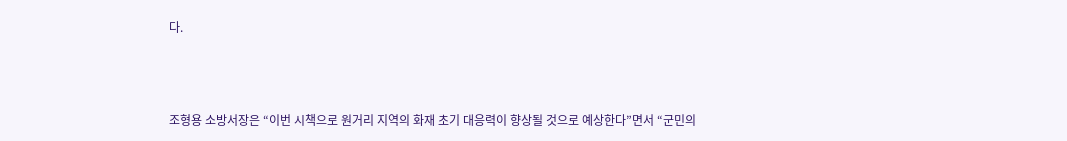다.



조형용 소방서장은 “이번 시책으로 원거리 지역의 화재 초기 대응력이 향상될 것으로 예상한다”면서 “군민의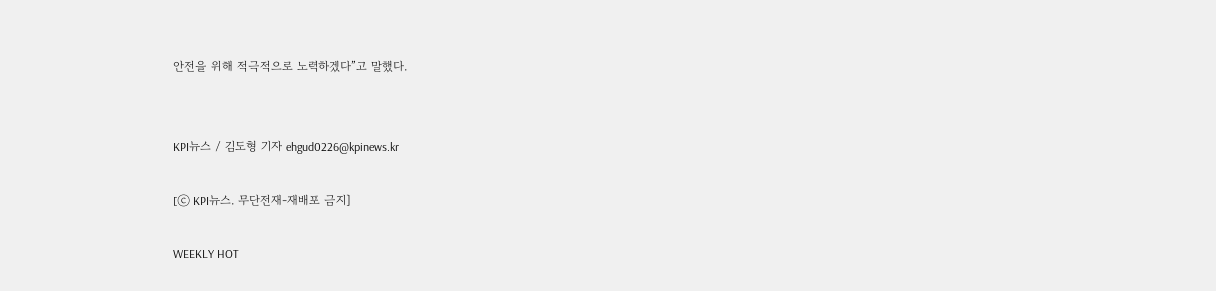안전을 위해 적극적으로 노력하겠다”고 말했다.


KPI뉴스 / 김도형 기자 ehgud0226@kpinews.kr

[ⓒ KPI뉴스. 무단전재-재배포 금지]

WEEKLY HOT